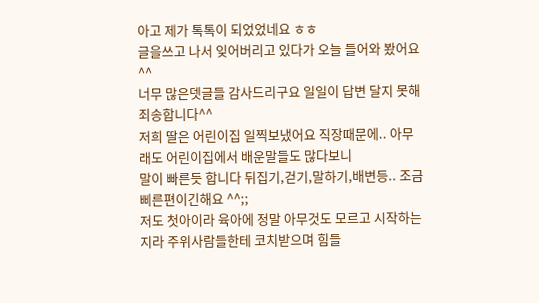아고 제가 톡톡이 되었었네요 ㅎㅎ
글을쓰고 나서 잊어버리고 있다가 오늘 들어와 봤어요 ^^
너무 많은뎃글들 감사드리구요 일일이 답변 달지 못해 죄송합니다^^
저희 딸은 어린이집 일찍보냈어요 직장때문에.. 아무래도 어린이집에서 배운말들도 많다보니
말이 빠른듯 합니다 뒤집기,걷기,말하기,배변등.. 조금 삐른편이긴해요 ^^;;
저도 첫아이라 육아에 정말 아무것도 모르고 시작하는지라 주위사람들한테 코치받으며 힘들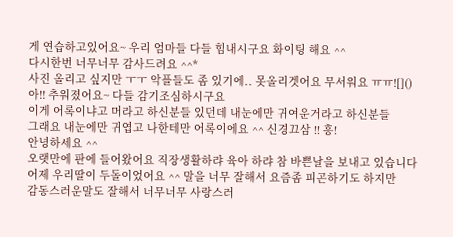게 연습하고있어요~ 우리 엄마들 다들 힘내시구요 화이팅 해요 ^^
다시한번 너무너무 감사드려요 ^^*
사진 올리고 싶지만 ㅜㅜ 악플들도 좀 있기에.. 못올리겟어요 무서워요 ㅠㅠ![]()
아!! 추워졌어요~ 다들 감기조심하시구요
이게 어록이냐고 머라고 하신분들 있던데 내눈에만 귀여운거라고 하신분들
그래요 내눈에만 귀엽고 나한테만 어록이에요 ^^ 신경끄삼 !! 흥!
안녕하세요 ^^
오랫만에 판에 들어왔어요 직장생활하랴 육아 하랴 참 바쁜날을 보내고 있습니다
어제 우리딸이 두돌이었어요 ^^ 말을 너무 잘해서 요즘좀 피곤하기도 하지만
감동스러운말도 잘해서 너무너무 사랑스러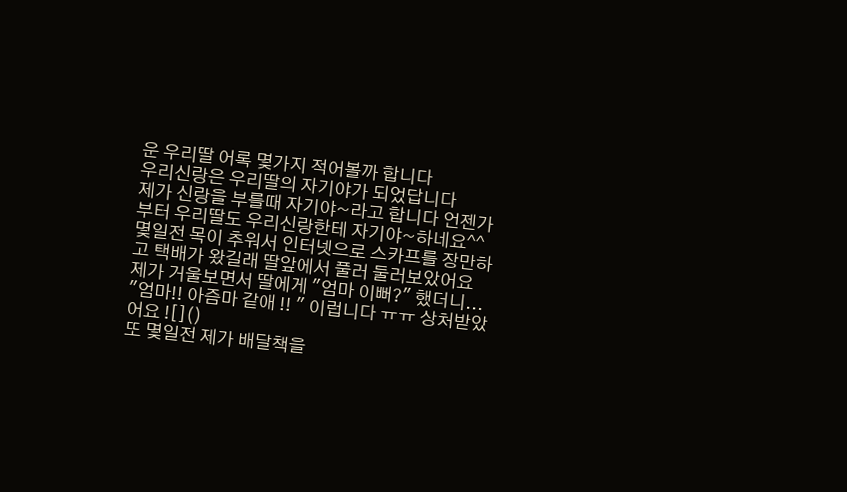운 우리딸 어록 몇가지 적어볼까 합니다
우리신랑은 우리딸의 자기야가 되었답니다
제가 신랑을 부를때 자기야~라고 합니다 언젠가부터 우리딸도 우리신랑한테 자기야~하네요^^
몇일전 목이 추워서 인터넷으로 스카프를 장만하고 택배가 왔길래 딸앞에서 풀러 둘러보았어요
제가 거울보면서 딸에게 "엄마 이뻐?" 했더니...
"엄마!! 아즘마 같애 !! " 이럽니다 ㅠㅠ 상처받았어요 ![]()
또 몇일전 제가 배달책을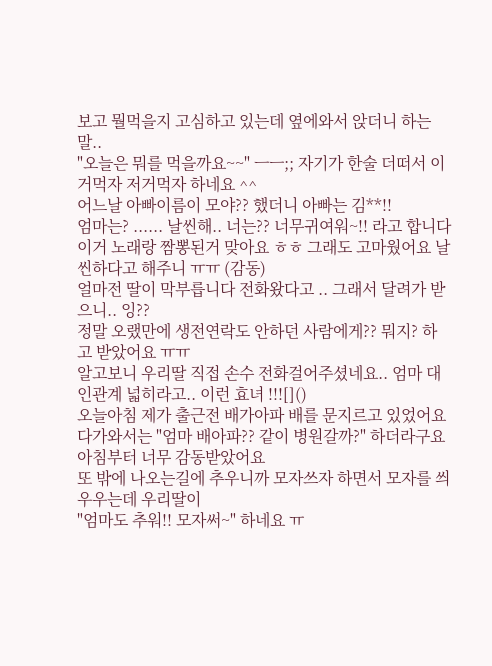보고 뭘먹을지 고심하고 있는데 옆에와서 앉더니 하는말..
"오늘은 뭐를 먹을까요~~" ㅡㅡ;; 자기가 한술 더떠서 이거먹자 저거먹자 하네요 ^^
어느날 아빠이름이 모야?? 했더니 아빠는 김**!!
엄마는? ...... 날씬해.. 너는?? 너무귀여워~!! 라고 합니다
이거 노래랑 짬뽕된거 맞아요 ㅎㅎ 그래도 고마웠어요 날씬하다고 해주니 ㅠㅠ (감동)
얼마전 딸이 막부릅니다 전화왔다고 .. 그래서 달려가 받으니.. 잉??
정말 오랬만에 생전연락도 안하던 사람에게?? 뭐지? 하고 받았어요 ㅠㅠ
알고보니 우리딸 직접 손수 전화걸어주셨네요.. 엄마 대인관계 넓히라고.. 이런 효녀 !!![]()
오늘아침 제가 출근전 배가아파 배를 문지르고 있었어요
다가와서는 "엄마 배아파?? 같이 병원갈까?" 하더라구요 아침부터 너무 감동받았어요
또 밖에 나오는길에 추우니까 모자쓰자 하면서 모자를 씌우우는데 우리딸이
"엄마도 추워!! 모자써~" 하네요 ㅠ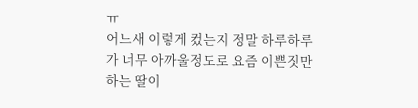ㅠ
어느새 이렇게 컸는지 정말 하루하루가 너무 아까울정도로 요즘 이쁜짓만 하는 딸이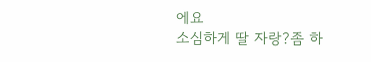에요
소심하게 딸 자랑?좀 하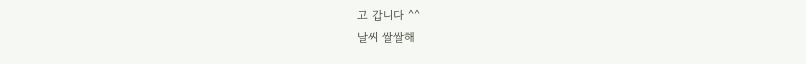고 갑니다 ^^
날씨 쌀쌀해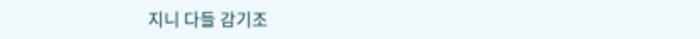지니 다들 감기조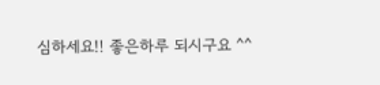심하세요!! 좋은하루 되시구요 ^^